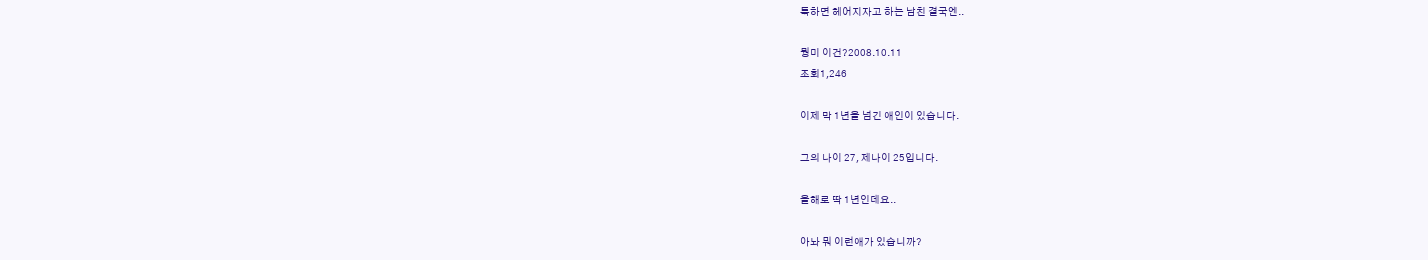툭하면 헤어지자고 하는 남친 결국엔..

뭥미 이건?2008.10.11
조회1,246

이제 막 1년을 넘긴 애인이 있습니다.

그의 나이 27, 제나이 25입니다.

올해로 딱 1년인데요..

아놔 뭐 이런애가 있습니까?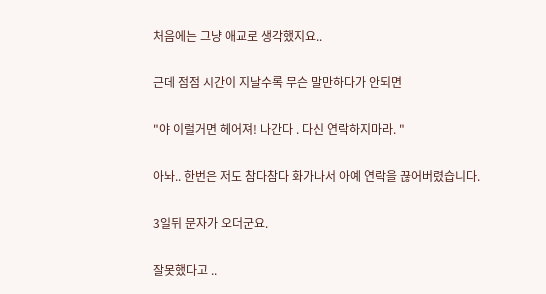처음에는 그냥 애교로 생각했지요..

근데 점점 시간이 지날수록 무슨 말만하다가 안되면

"야 이럴거면 헤어져! 나간다 . 다신 연락하지마라. "

아놔.. 한번은 저도 참다참다 화가나서 아예 연락을 끊어버렸습니다.

3일뒤 문자가 오더군요.

잘못했다고 ..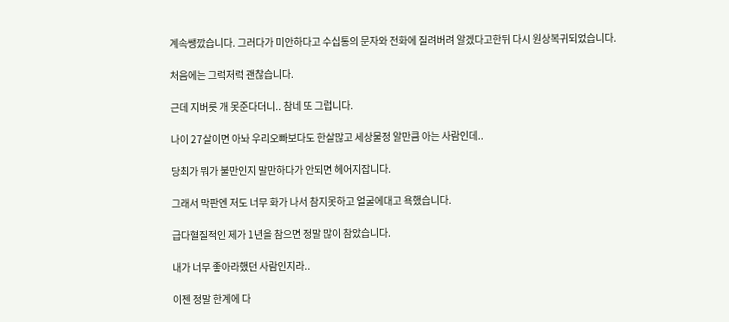계속쌩깠습니다. 그러다가 미안하다고 수십통의 문자와 전화에 질려버려 알겠다고한뒤 다시 원상복귀되었습니다.

처음에는 그럭저럭 괜찮습니다.

근데 지버릇 개 못준다더니.. 참네 또 그럽니다.

나이 27살이면 아놔 우리오빠보다도 한살많고 세상물정 알만큼 아는 사람인데..

당최가 뭐가 불만인지 말만하다가 안되면 헤어지잡니다.

그래서 막판엔 저도 너무 화가 나서 참지못하고 얼굴에대고 욕했습니다.

급다혈질적인 제가 1년을 참으면 정말 많이 참았습니다.

내가 너무 좋아라했던 사람인지라..

이젠 정말 한계에 다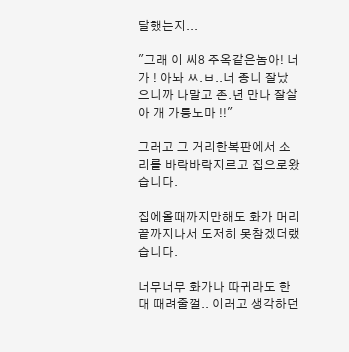달했는지...

"그래 이 씨8 주옥같은놈아! 너 가 ! 아놔 ㅆ.ㅂ..너 종니 잘났으니까 나말고 존.년 만나 잘살아 개 가틍노마 !!"

그러고 그 거리한복판에서 소리를 바락바락지르고 집으로왔습니다.

집에올때까지만해도 화가 머리끝까지나서 도저히 못참겠더랬습니다.

너무너무 화가나 따귀라도 한대 때려줄껄.. 이러고 생각하던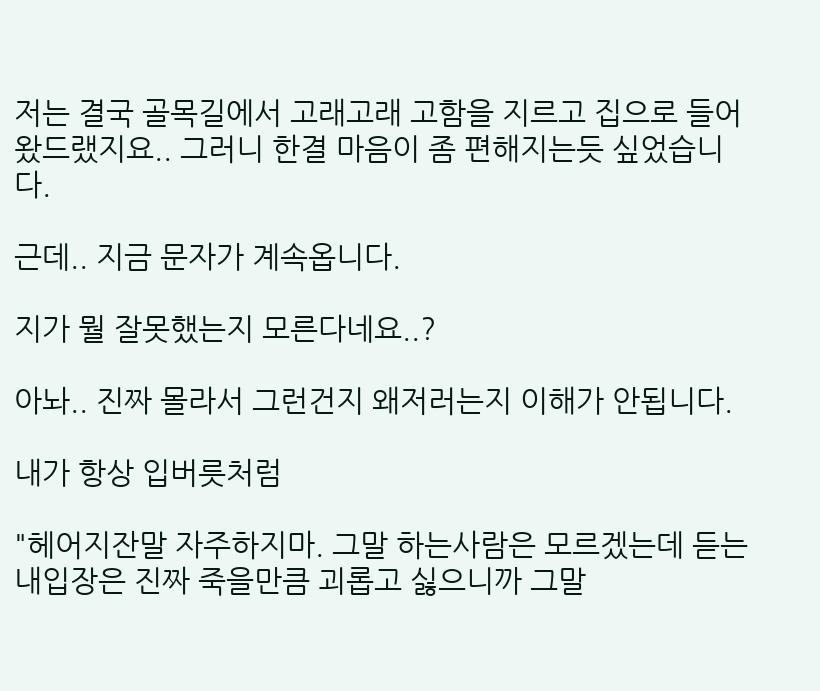저는 결국 골목길에서 고래고래 고함을 지르고 집으로 들어왔드랬지요.. 그러니 한결 마음이 좀 편해지는듯 싶었습니다.

근데.. 지금 문자가 계속옵니다.

지가 뭘 잘못했는지 모른다네요..?

아놔.. 진짜 몰라서 그런건지 왜저러는지 이해가 안됩니다.

내가 항상 입버릇처럼

"헤어지잔말 자주하지마. 그말 하는사람은 모르겠는데 듣는 내입장은 진짜 죽을만큼 괴롭고 싫으니까 그말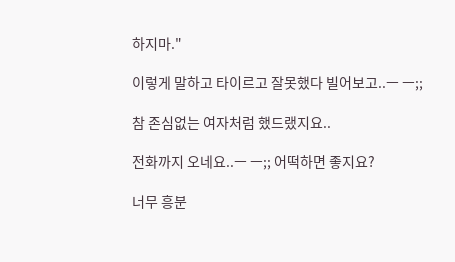하지마."

이렇게 말하고 타이르고 잘못했다 빌어보고..ㅡ ㅡ;;

참 존심없는 여자처럼 했드랬지요..

전화까지 오네요..ㅡ ㅡ;; 어떡하면 좋지요?

너무 흥분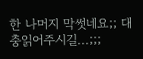한 나머지 막썻네요;; 대충읽어주시길...;;;